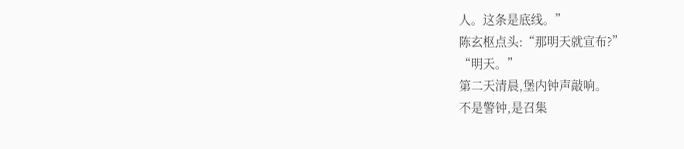人。这条是底线。”
陈玄枢点头:“那明天就宣布?”
“明天。”
第二天清晨,堡内钟声敲响。
不是警钟,是召集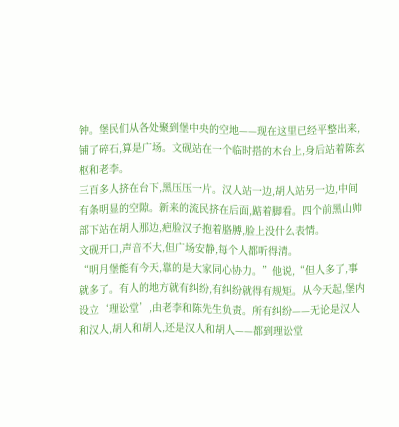钟。堡民们从各处聚到堡中央的空地——现在这里已经平整出来,铺了碎石,算是广场。文砚站在一个临时搭的木台上,身后站着陈玄枢和老李。
三百多人挤在台下,黑压压一片。汉人站一边,胡人站另一边,中间有条明显的空隙。新来的流民挤在后面,踮着脚看。四个前黑山帅部下站在胡人那边,疤脸汉子抱着胳膊,脸上没什么表情。
文砚开口,声音不大,但广场安静,每个人都听得清。
“明月堡能有今天,靠的是大家同心协力。”他说,“但人多了,事就多了。有人的地方就有纠纷,有纠纷就得有规矩。从今天起,堡内设立‘理讼堂’,由老李和陈先生负责。所有纠纷——无论是汉人和汉人,胡人和胡人,还是汉人和胡人——都到理讼堂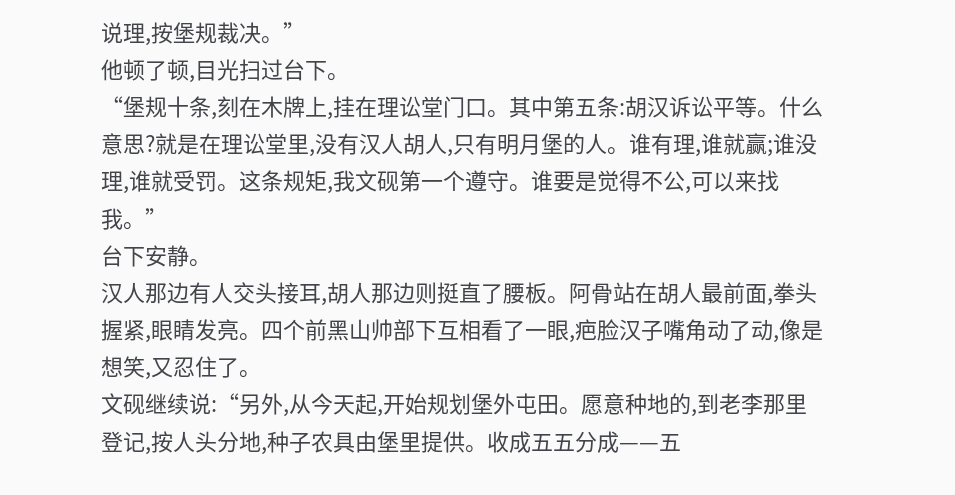说理,按堡规裁决。”
他顿了顿,目光扫过台下。
“堡规十条,刻在木牌上,挂在理讼堂门口。其中第五条:胡汉诉讼平等。什么意思?就是在理讼堂里,没有汉人胡人,只有明月堡的人。谁有理,谁就赢;谁没理,谁就受罚。这条规矩,我文砚第一个遵守。谁要是觉得不公,可以来找我。”
台下安静。
汉人那边有人交头接耳,胡人那边则挺直了腰板。阿骨站在胡人最前面,拳头握紧,眼睛发亮。四个前黑山帅部下互相看了一眼,疤脸汉子嘴角动了动,像是想笑,又忍住了。
文砚继续说:“另外,从今天起,开始规划堡外屯田。愿意种地的,到老李那里登记,按人头分地,种子农具由堡里提供。收成五五分成——五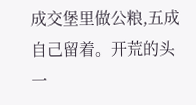成交堡里做公粮,五成自己留着。开荒的头一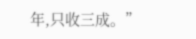年,只收三成。”